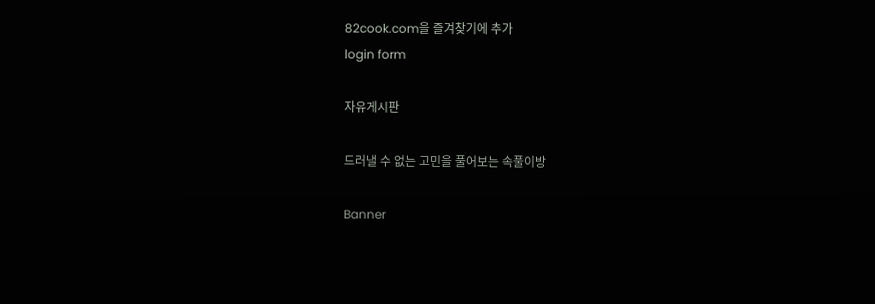82cook.com을 즐겨찾기에 추가
login form

자유게시판

드러낼 수 없는 고민을 풀어보는 속풀이방

Banner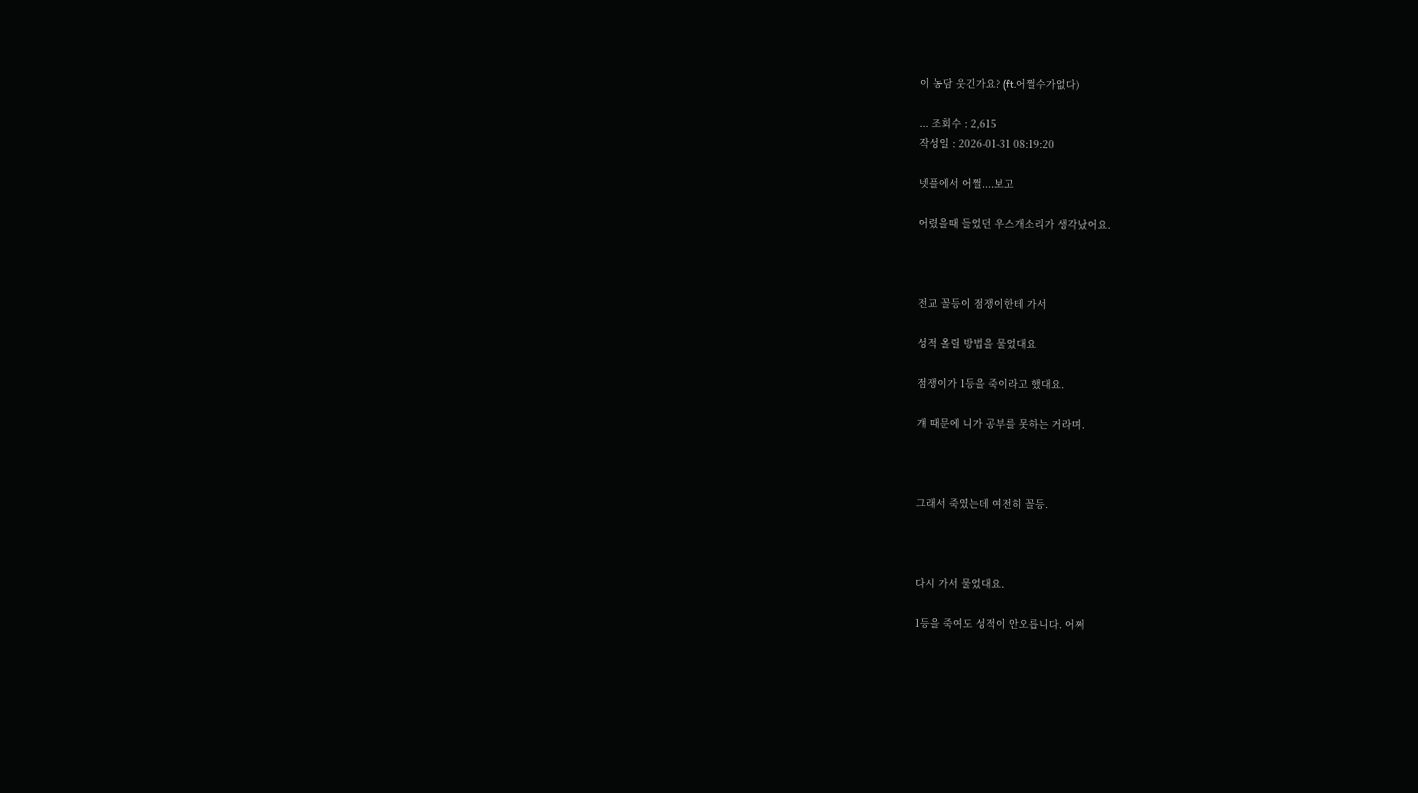이 농담 웃긴가요? (ft.어쩔수가없다)

... 조회수 : 2,615
작성일 : 2026-01-31 08:19:20

넷플에서 어쩔....보고

어렸을때 들었던 우스개소리가 생각났어요.



전교 꼴등이 점쟁이한테 가서

성적 올릴 방법을 물었대요

점쟁이가 1등을 죽이라고 했대요.

걔 때문에 니가 공부를 못하는 거라며.



그래서 죽였는데 여전히 꼴등.



다시 가서 물었대요.

1등을 죽여도 성적이 안오릅니다. 어쩌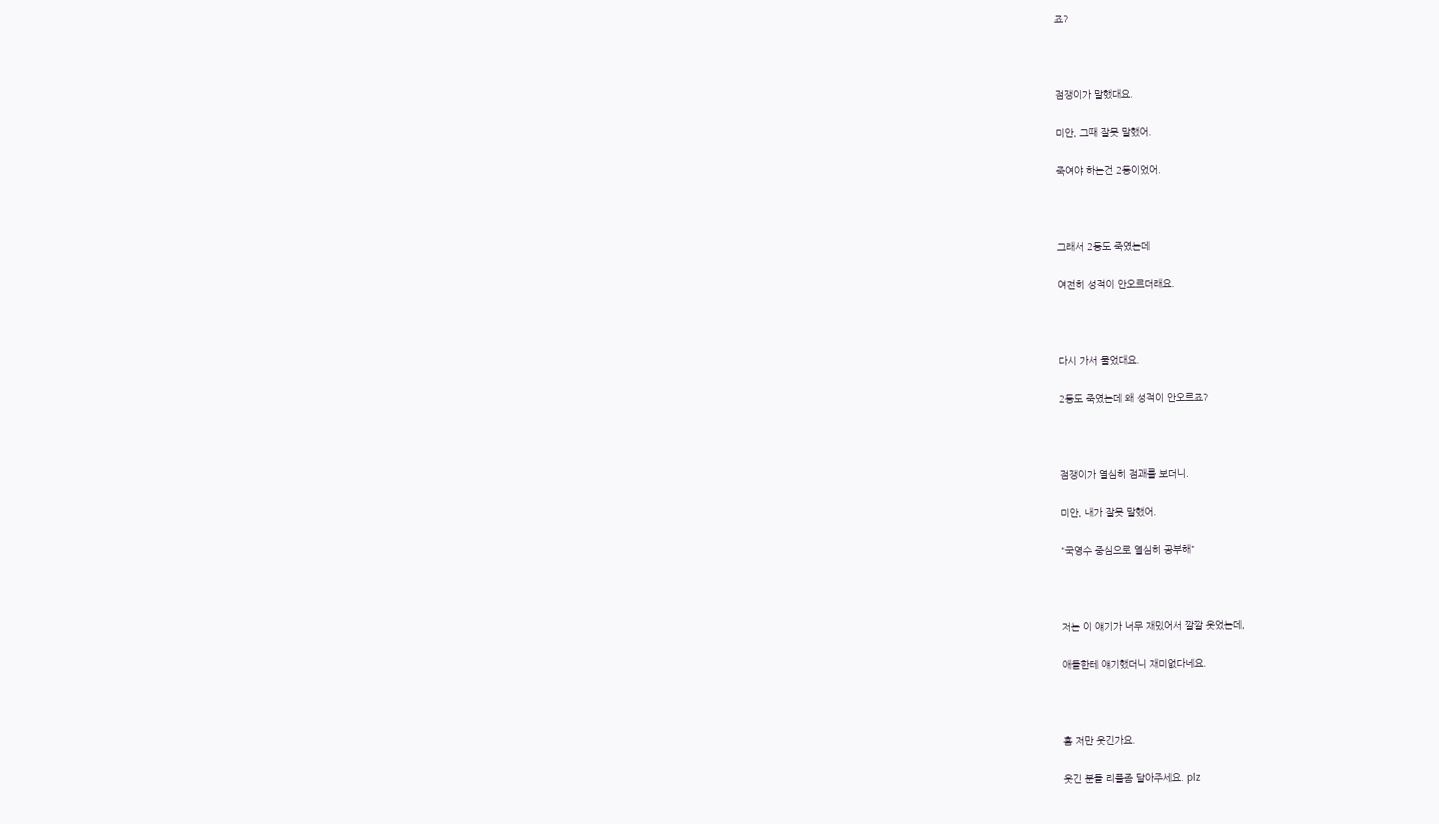죠?



점쟁이가 말했대요.

미안, 그때 잘못 말했어.

죽여야 하는건 2등이었어.



그래서 2등도 죽였는데

여전히 성적이 안오르더래요.



다시 가서 물었대요.

2등도 죽였는데 왜 성적이 안오르죠?



점쟁이가 열심히 점괘를 보더니.

미안, 내가 잘못 말했어.

"국영수 중심으로 열심히 공부해"



저는 이 얘기가 너무 재밌어서 깔깔 웃었는데,

애들한테 얘기했더니 재미없다네요.



흠 저만 웃긴가요.

웃긴 분들 리플좀 달아주세요. plz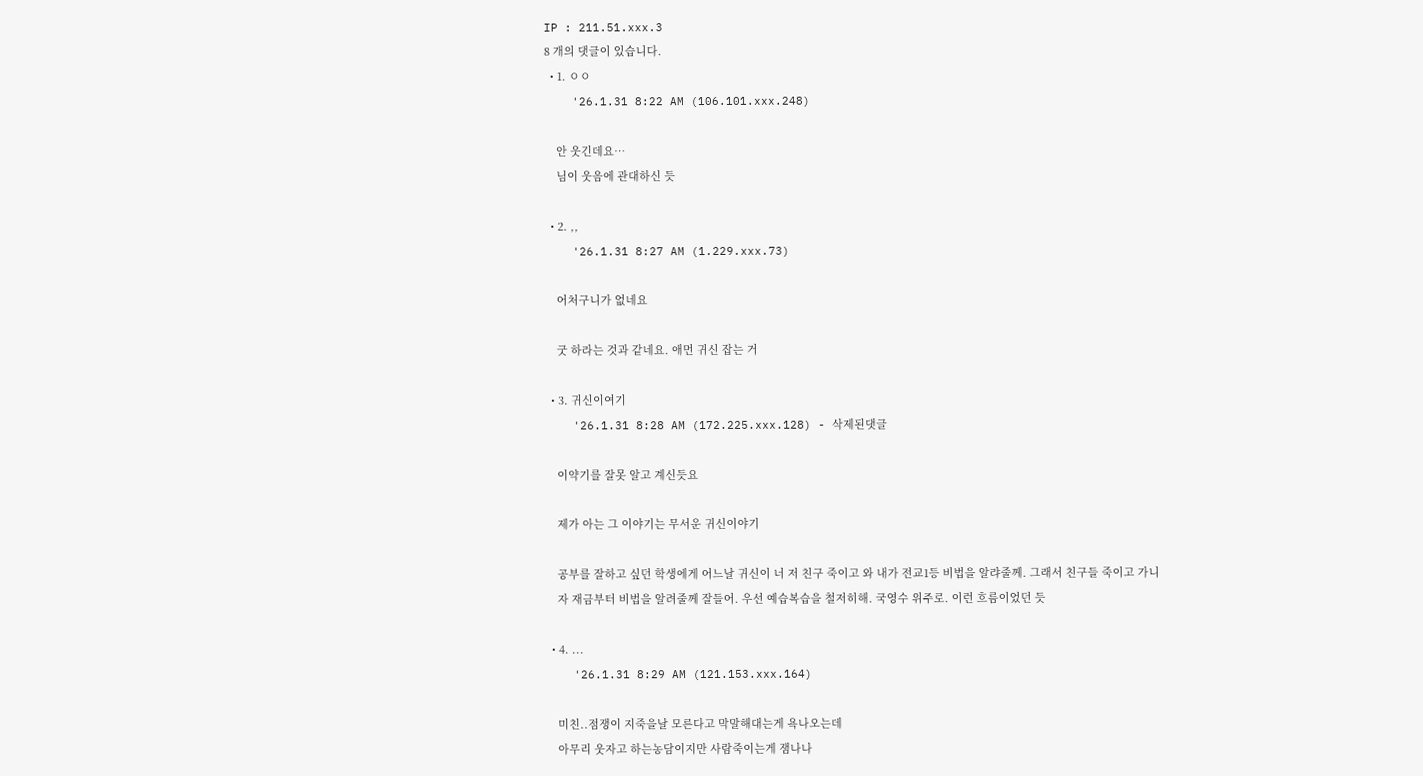IP : 211.51.xxx.3
8 개의 댓글이 있습니다.
  • 1. ㅇㅇ
    '26.1.31 8:22 AM (106.101.xxx.248)

    안 웃긴데요…
    님이 웃음에 관대하신 듯

  • 2. ,,
    '26.1.31 8:27 AM (1.229.xxx.73)

    어처구니가 없네요

    굿 하라는 것과 같네요. 애먼 귀신 잡는 거

  • 3. 귀신이여기
    '26.1.31 8:28 AM (172.225.xxx.128) - 삭제된댓글

    이약기를 잘못 알고 계신듯요

    제가 아는 그 이야기는 무서운 귀신이야기

    공부를 잘하고 싶던 학생에게 어느날 귀신이 너 저 친구 죽이고 와 내가 전교1등 비법을 알랴줄께. 그래서 친구들 죽이고 가니
    자 재금부터 비법을 알려줄께 잘들어. 우선 예습복습을 철저히해. 국영수 위주로. 이런 흐름이었던 듯

  • 4. ...
    '26.1.31 8:29 AM (121.153.xxx.164)

    미친..점쟁이 지죽을날 모른다고 막말해대는게 욕나오는데
    아무리 웃자고 하는농담이지만 사람죽이는게 잼나나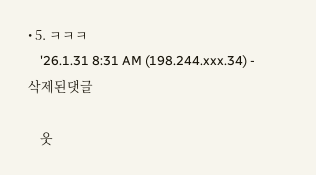• 5. ㅋㅋㅋ
    '26.1.31 8:31 AM (198.244.xxx.34) - 삭제된댓글

    웃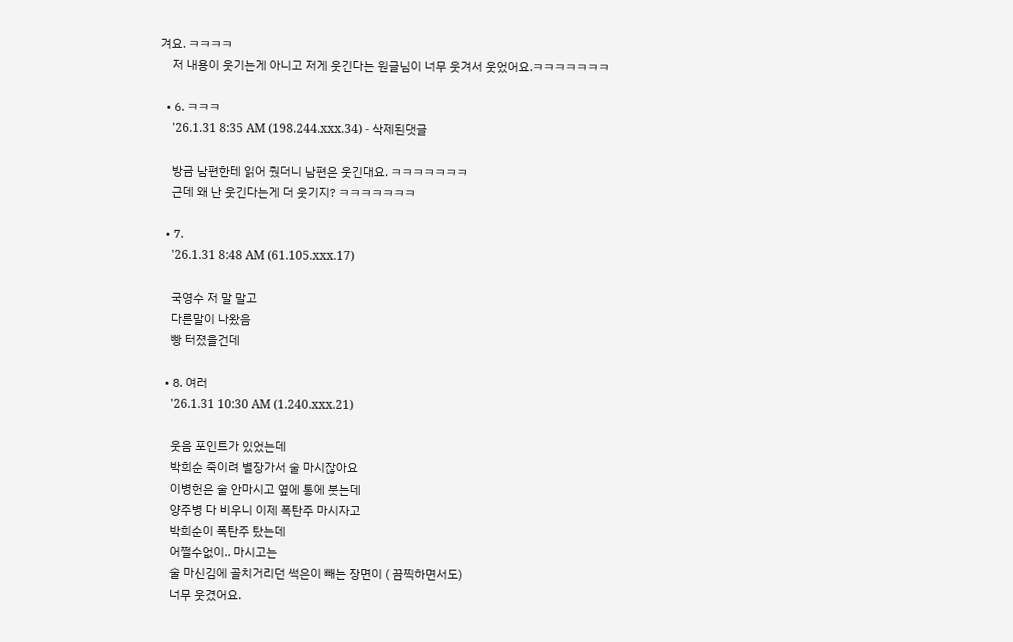겨요. ㅋㅋㅋㅋ
    저 내용이 웃기는게 아니고 저게 웃긴다는 원글님이 너무 웃겨서 웃었어요.ㅋㅋㅋㅋㅋㅋㅋ

  • 6. ㅋㅋㅋ
    '26.1.31 8:35 AM (198.244.xxx.34) - 삭제된댓글

    방금 남편한테 읽어 줬더니 남편은 웃긴대요. ㅋㅋㅋㅋㅋㅋㅋ
    근데 왜 난 웃긴다는게 더 웃기지? ㅋㅋㅋㅋㅋㅋㅋ

  • 7.
    '26.1.31 8:48 AM (61.105.xxx.17)

    국영수 저 말 말고
    다른말이 나왔음
    빵 터졌을건데

  • 8. 여러
    '26.1.31 10:30 AM (1.240.xxx.21)

    웃음 포인트가 있었는데
    박희순 죽이려 별장가서 술 마시잖아요
    이병헌은 술 안마시고 옆에 통에 붓는데
    양주병 다 비우니 이제 폭탄주 마시자고
    박희순이 폭탄주 탔는데
    어쩔수없이.. 마시고는
    술 마신김에 골치거리던 썩은이 빼는 장면이 ( 끔찍하면서도)
    너무 웃겼어요.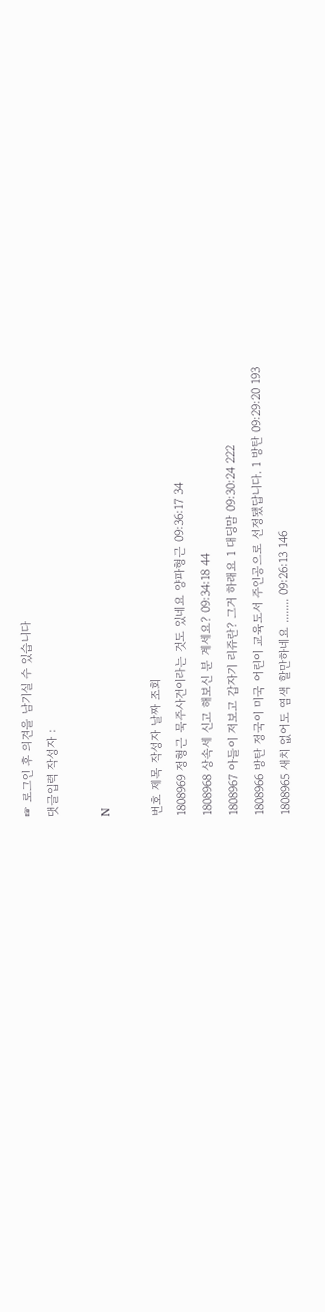☞ 로그인 후 의견을 남기실 수 있습니다
댓글입력 작성자 :

N

번호 제목 작성자 날짜 조회
1808969 정형근 묵주사건이라는 것도 있네요 양파형근 09:36:17 34
1808968 상속세 신고 해보신 분 계세요? 09:34:18 44
1808967 아들이 저보고 갑자기 리쥬란? 그거 하래요 1 대딩맘 09:30:24 222
1808966 방탄 정국이 미국 어린이 교육도서 주인공으로 선정됐답니다. 1 방탄 09:29:20 193
1808965 새치 없어도 염색 할만하네요 ........ 09:26:13 146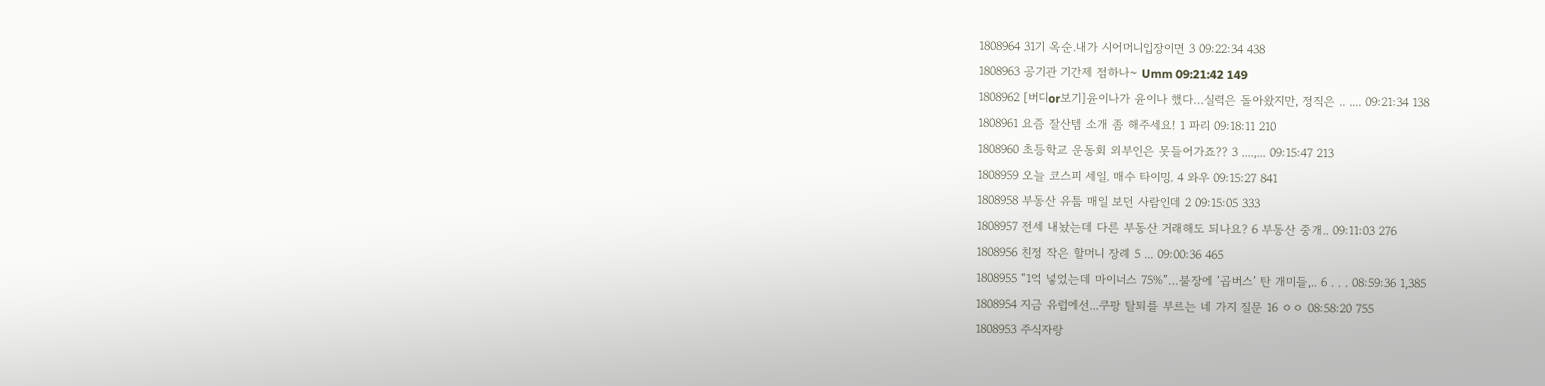1808964 31기 옥순.내가 시어머니입장이면 3 09:22:34 438
1808963 공기관 기간제 점하나~ Umm 09:21:42 149
1808962 [버디or보기]윤이나가 윤이나 했다…실력은 돌아왔지만, 정직은 .. .... 09:21:34 138
1808961 요즘 잘산템 소개 좀 해주세요! 1 파리 09:18:11 210
1808960 초등학교 운동회 외부인은 못들어가죠?? 3 ....,... 09:15:47 213
1808959 오늘 코스피 세일. 매수 타이밍. 4 와우 09:15:27 841
1808958 부동산 유툽 매일 보던 사람인데 2 09:15:05 333
1808957 전세 내놨는데 다른 부동산 거래해도 되나요? 6 부동산 중개.. 09:11:03 276
1808956 친정 작은 할머니 장례 5 ... 09:00:36 465
1808955 “1억 넣었는데 마이너스 75%”…불장에 ‘곱버스’ 탄 개미들,.. 6 . . . 08:59:36 1,385
1808954 지금 유럽에선...쿠팡 탈퇴를 부르는 네 가지 질문 16 ㅇㅇ 08:58:20 755
1808953 주식자랑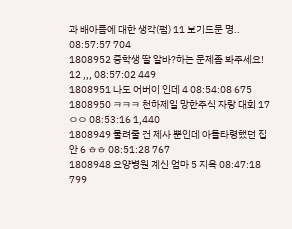과 배아픔에 대한 생각(펌) 11 보기드문 명.. 08:57:57 704
1808952 중학생 딸 알바?하는 문제좀 봐주세요! 12 ,,, 08:57:02 449
1808951 나도 어버이 인데 4 08:54:08 675
1808950 ㅋㅋㅋ 천하제일 망한주식 자랑 대회 17 ㅇㅇ 08:53:16 1,440
1808949 물려줄 건 제사 뿐인데 아들타령했던 집안 6 ㅎㅎ 08:51:28 767
1808948 요양병원 계신 엄마 5 지옥 08:47:18 799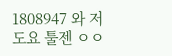1808947 와 저도요 툴젠 ㅇㅇ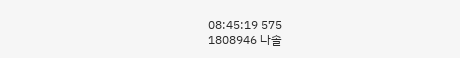08:45:19 575
1808946 나솔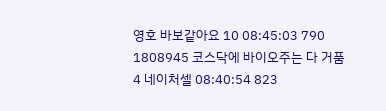영호 바보같아요 10 08:45:03 790
1808945 코스닥에 바이오주는 다 거품 4 네이처셀 08:40:54 823